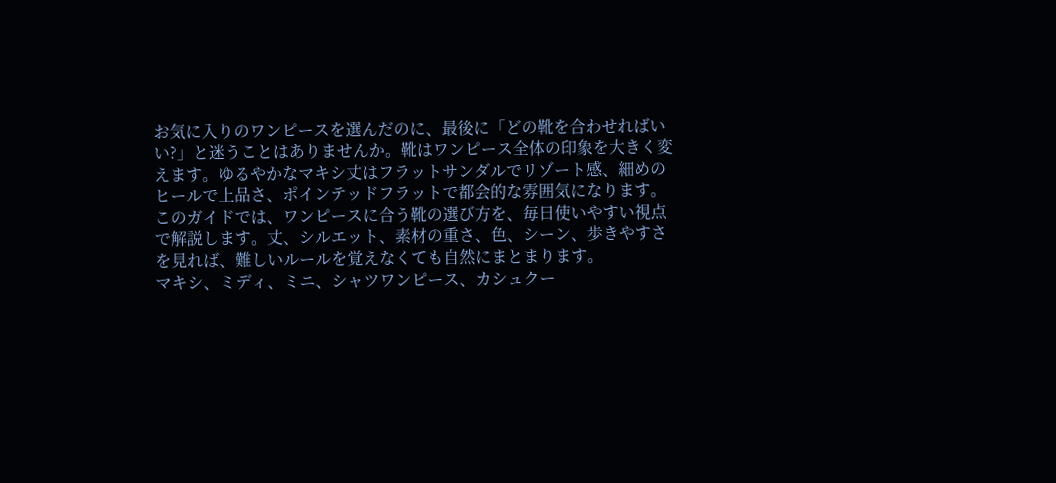お気に入りのワンピースを選んだのに、最後に「どの靴を合わせればいい?」と迷うことはありませんか。靴はワンピース全体の印象を大きく変えます。ゆるやかなマキシ丈はフラットサンダルでリゾート感、細めのヒールで上品さ、ポインテッドフラットで都会的な雰囲気になります。
このガイドでは、ワンピースに合う靴の選び方を、毎日使いやすい視点で解説します。丈、シルエット、素材の重さ、色、シーン、歩きやすさを見れば、難しいルールを覚えなくても自然にまとまります。
マキシ、ミディ、ミニ、シャツワンピース、カシュクー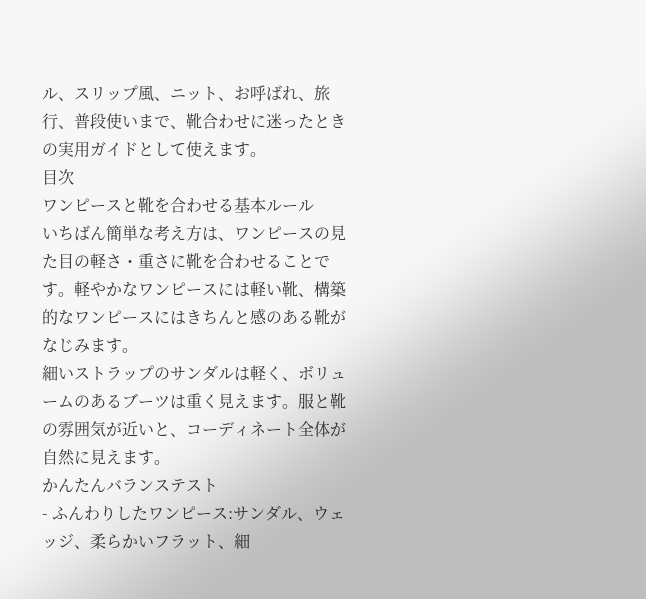ル、スリップ風、ニット、お呼ばれ、旅行、普段使いまで、靴合わせに迷ったときの実用ガイドとして使えます。
目次
ワンピースと靴を合わせる基本ルール
いちばん簡単な考え方は、ワンピースの見た目の軽さ・重さに靴を合わせることです。軽やかなワンピースには軽い靴、構築的なワンピースにはきちんと感のある靴がなじみます。
細いストラップのサンダルは軽く、ボリュームのあるブーツは重く見えます。服と靴の雰囲気が近いと、コーディネート全体が自然に見えます。
かんたんバランステスト
- ふんわりしたワンピース:サンダル、ウェッジ、柔らかいフラット、細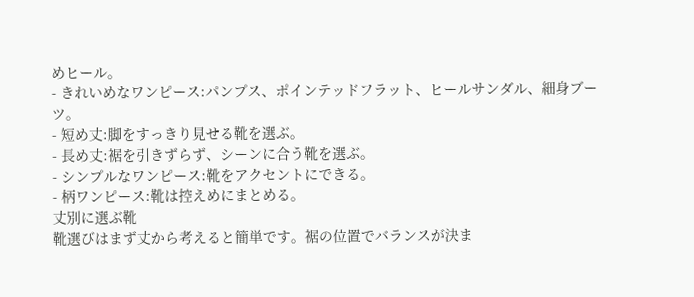めヒール。
- きれいめなワンピース:パンプス、ポインテッドフラット、ヒールサンダル、細身ブーツ。
- 短め丈:脚をすっきり見せる靴を選ぶ。
- 長め丈:裾を引きずらず、シーンに合う靴を選ぶ。
- シンプルなワンピース:靴をアクセントにできる。
- 柄ワンピース:靴は控えめにまとめる。
丈別に選ぶ靴
靴選びはまず丈から考えると簡単です。裾の位置でバランスが決ま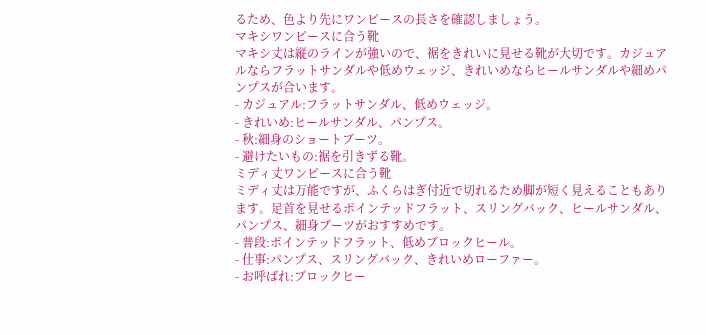るため、色より先にワンピースの長さを確認しましょう。
マキシワンピースに合う靴
マキシ丈は縦のラインが強いので、裾をきれいに見せる靴が大切です。カジュアルならフラットサンダルや低めウェッジ、きれいめならヒールサンダルや細めパンプスが合います。
- カジュアル:フラットサンダル、低めウェッジ。
- きれいめ:ヒールサンダル、パンプス。
- 秋:細身のショートブーツ。
- 避けたいもの:裾を引きずる靴。
ミディ丈ワンピースに合う靴
ミディ丈は万能ですが、ふくらはぎ付近で切れるため脚が短く見えることもあります。足首を見せるポインテッドフラット、スリングバック、ヒールサンダル、パンプス、細身ブーツがおすすめです。
- 普段:ポインテッドフラット、低めブロックヒール。
- 仕事:パンプス、スリングバック、きれいめローファー。
- お呼ばれ:ブロックヒー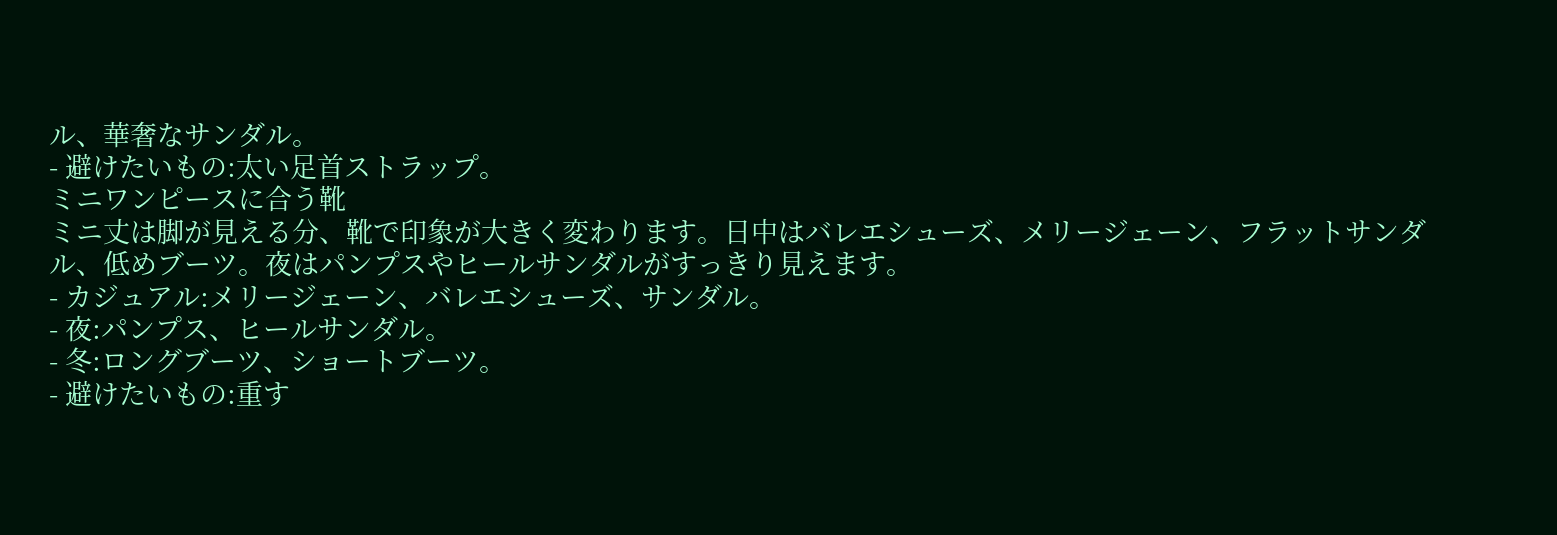ル、華奢なサンダル。
- 避けたいもの:太い足首ストラップ。
ミニワンピースに合う靴
ミニ丈は脚が見える分、靴で印象が大きく変わります。日中はバレエシューズ、メリージェーン、フラットサンダル、低めブーツ。夜はパンプスやヒールサンダルがすっきり見えます。
- カジュアル:メリージェーン、バレエシューズ、サンダル。
- 夜:パンプス、ヒールサンダル。
- 冬:ロングブーツ、ショートブーツ。
- 避けたいもの:重す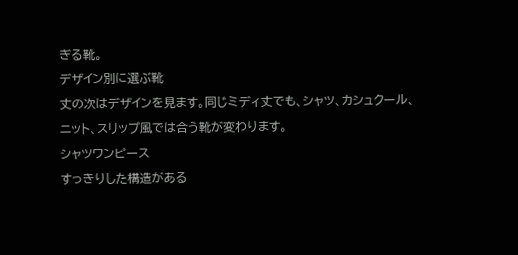ぎる靴。
デザイン別に選ぶ靴
丈の次はデザインを見ます。同じミディ丈でも、シャツ、カシュクール、ニット、スリップ風では合う靴が変わります。
シャツワンピース
すっきりした構造がある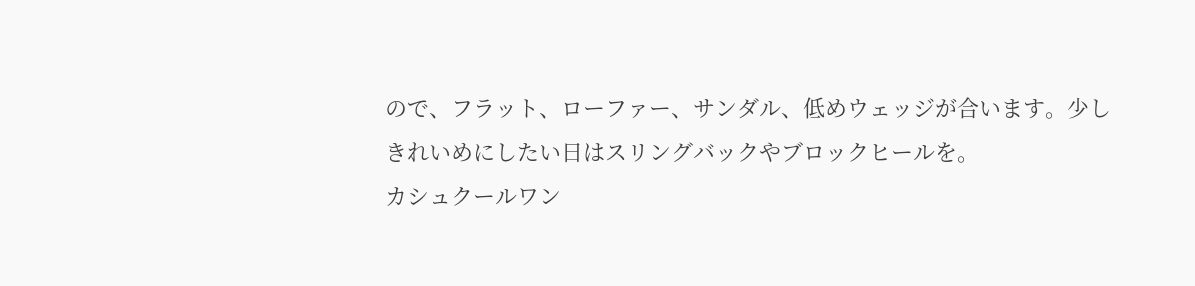ので、フラット、ローファー、サンダル、低めウェッジが合います。少しきれいめにしたい日はスリングバックやブロックヒールを。
カシュクールワン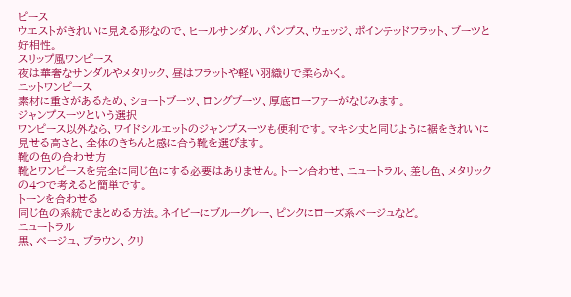ピース
ウエストがきれいに見える形なので、ヒールサンダル、パンプス、ウェッジ、ポインテッドフラット、ブーツと好相性。
スリップ風ワンピース
夜は華奢なサンダルやメタリック、昼はフラットや軽い羽織りで柔らかく。
ニットワンピース
素材に重さがあるため、ショートブーツ、ロングブーツ、厚底ローファーがなじみます。
ジャンプスーツという選択
ワンピース以外なら、ワイドシルエットのジャンプスーツも便利です。マキシ丈と同じように裾をきれいに見せる高さと、全体のきちんと感に合う靴を選びます。
靴の色の合わせ方
靴とワンピースを完全に同じ色にする必要はありません。トーン合わせ、ニュートラル、差し色、メタリックの4つで考えると簡単です。
トーンを合わせる
同じ色の系統でまとめる方法。ネイビーにブルーグレー、ピンクにローズ系ベージュなど。
ニュートラル
黒、ベージュ、ブラウン、クリ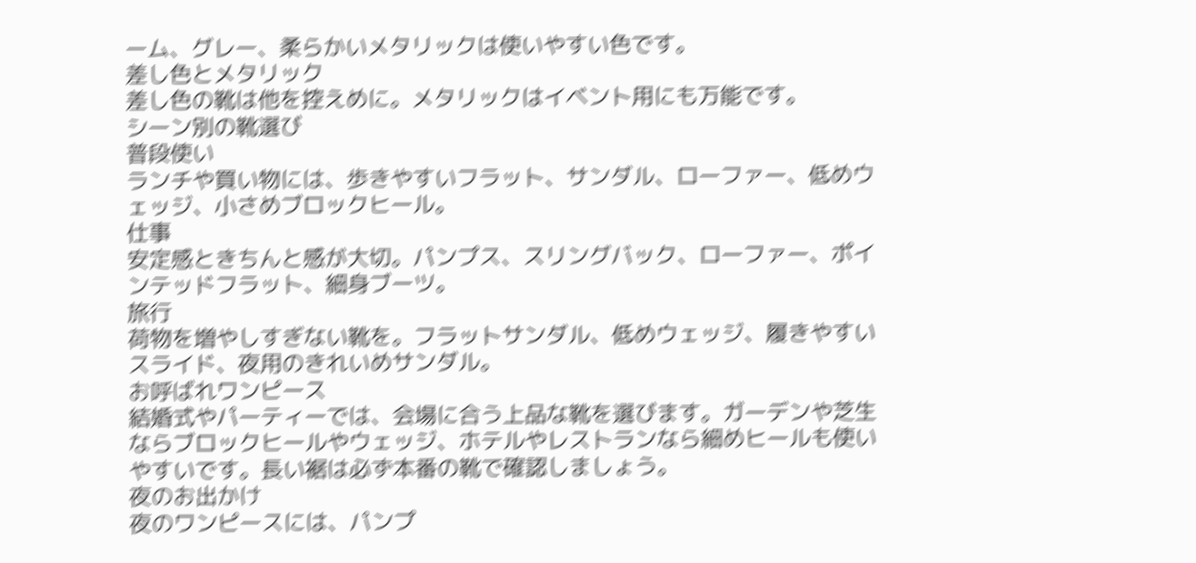ーム、グレー、柔らかいメタリックは使いやすい色です。
差し色とメタリック
差し色の靴は他を控えめに。メタリックはイベント用にも万能です。
シーン別の靴選び
普段使い
ランチや買い物には、歩きやすいフラット、サンダル、ローファー、低めウェッジ、小さめブロックヒール。
仕事
安定感ときちんと感が大切。パンプス、スリングバック、ローファー、ポインテッドフラット、細身ブーツ。
旅行
荷物を増やしすぎない靴を。フラットサンダル、低めウェッジ、履きやすいスライド、夜用のきれいめサンダル。
お呼ばれワンピース
結婚式やパーティーでは、会場に合う上品な靴を選びます。ガーデンや芝生ならブロックヒールやウェッジ、ホテルやレストランなら細めヒールも使いやすいです。長い裾は必ず本番の靴で確認しましょう。
夜のお出かけ
夜のワンピースには、パンプ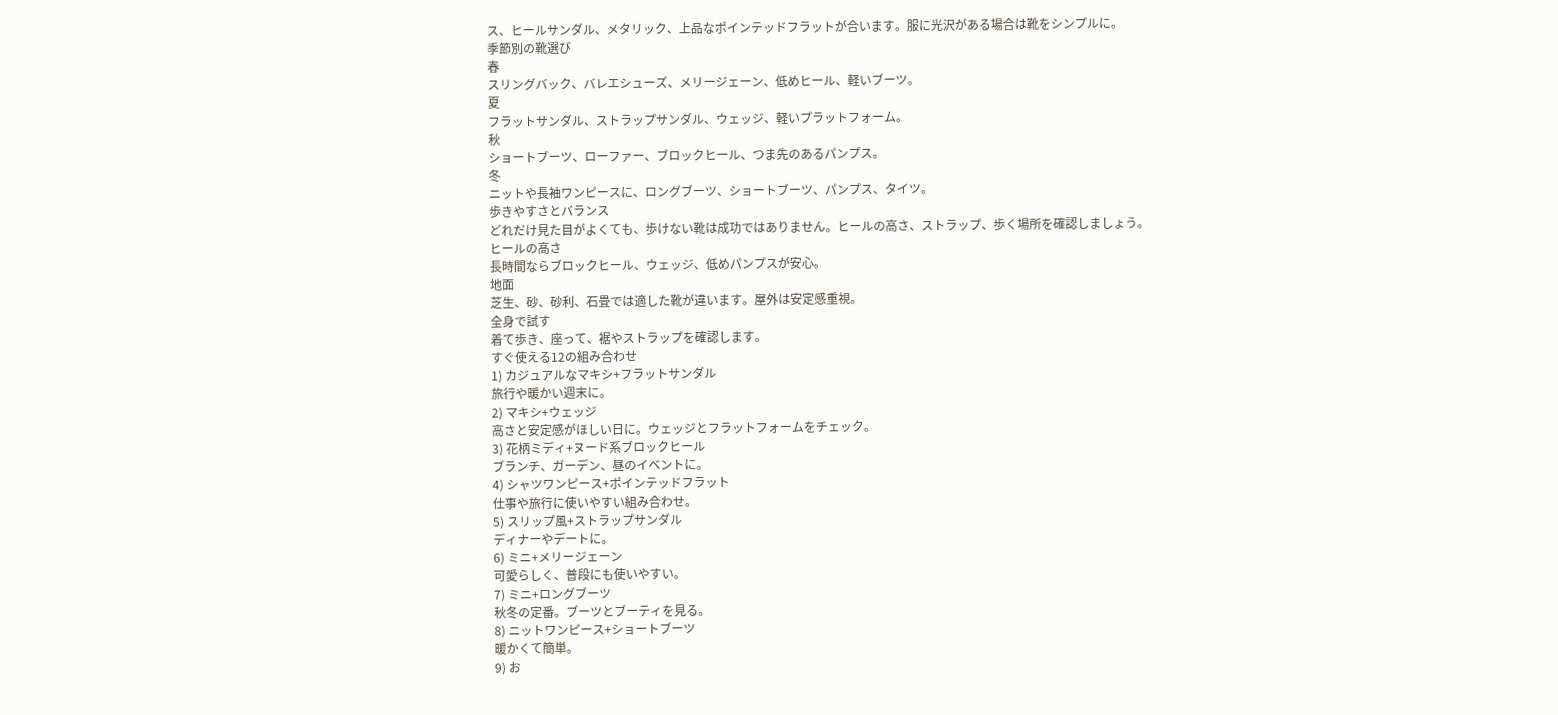ス、ヒールサンダル、メタリック、上品なポインテッドフラットが合います。服に光沢がある場合は靴をシンプルに。
季節別の靴選び
春
スリングバック、バレエシューズ、メリージェーン、低めヒール、軽いブーツ。
夏
フラットサンダル、ストラップサンダル、ウェッジ、軽いプラットフォーム。
秋
ショートブーツ、ローファー、ブロックヒール、つま先のあるパンプス。
冬
ニットや長袖ワンピースに、ロングブーツ、ショートブーツ、パンプス、タイツ。
歩きやすさとバランス
どれだけ見た目がよくても、歩けない靴は成功ではありません。ヒールの高さ、ストラップ、歩く場所を確認しましょう。
ヒールの高さ
長時間ならブロックヒール、ウェッジ、低めパンプスが安心。
地面
芝生、砂、砂利、石畳では適した靴が違います。屋外は安定感重視。
全身で試す
着て歩き、座って、裾やストラップを確認します。
すぐ使える12の組み合わせ
1) カジュアルなマキシ+フラットサンダル
旅行や暖かい週末に。
2) マキシ+ウェッジ
高さと安定感がほしい日に。ウェッジとフラットフォームをチェック。
3) 花柄ミディ+ヌード系ブロックヒール
ブランチ、ガーデン、昼のイベントに。
4) シャツワンピース+ポインテッドフラット
仕事や旅行に使いやすい組み合わせ。
5) スリップ風+ストラップサンダル
ディナーやデートに。
6) ミニ+メリージェーン
可愛らしく、普段にも使いやすい。
7) ミニ+ロングブーツ
秋冬の定番。ブーツとブーティを見る。
8) ニットワンピース+ショートブーツ
暖かくて簡単。
9) お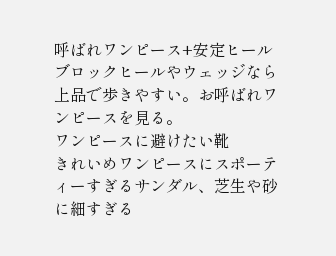呼ばれワンピース+安定ヒール
ブロックヒールやウェッジなら上品で歩きやすい。お呼ばれワンピースを見る。
ワンピースに避けたい靴
きれいめワンピースにスポーティーすぎるサンダル、芝生や砂に細すぎる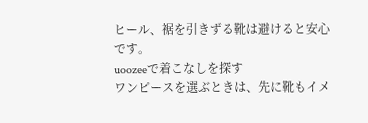ヒール、裾を引きずる靴は避けると安心です。
uoozeeで着こなしを探す
ワンピースを選ぶときは、先に靴もイメ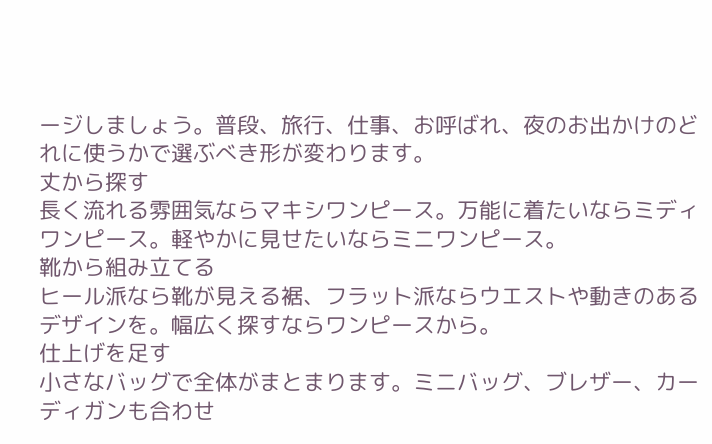ージしましょう。普段、旅行、仕事、お呼ばれ、夜のお出かけのどれに使うかで選ぶべき形が変わります。
丈から探す
長く流れる雰囲気ならマキシワンピース。万能に着たいならミディワンピース。軽やかに見せたいならミニワンピース。
靴から組み立てる
ヒール派なら靴が見える裾、フラット派ならウエストや動きのあるデザインを。幅広く探すならワンピースから。
仕上げを足す
小さなバッグで全体がまとまります。ミニバッグ、ブレザー、カーディガンも合わせ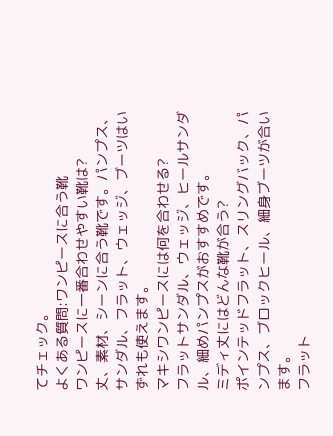てチェック。
よくある質問:ワンピースに合う靴
ワンピースに一番合わせやすい靴は?
丈、素材、シーンに合う靴です。パンプス、サンダル、フラット、ウェッジ、ブーツはいずれも使えます。
マキシワンピースには何を合わせる?
フラットサンダル、ウェッジ、ヒールサンダル、細めパンプスがおすすめです。
ミディ丈にはどんな靴が合う?
ポインテッドフラット、スリングバック、パンプス、ブロックヒール、細身ブーツが合います。
フラット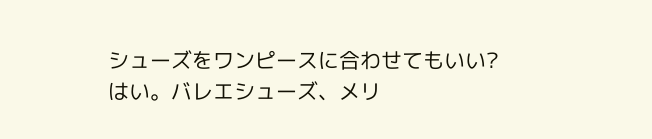シューズをワンピースに合わせてもいい?
はい。バレエシューズ、メリ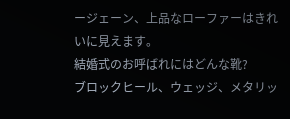ージェーン、上品なローファーはきれいに見えます。
結婚式のお呼ばれにはどんな靴?
ブロックヒール、ウェッジ、メタリッ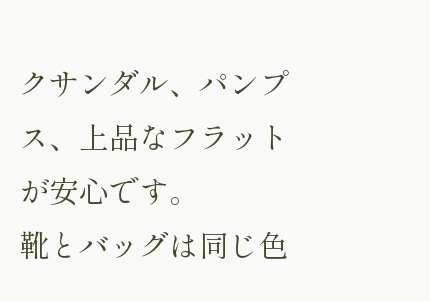クサンダル、パンプス、上品なフラットが安心です。
靴とバッグは同じ色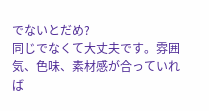でないとだめ?
同じでなくて大丈夫です。雰囲気、色味、素材感が合っていれば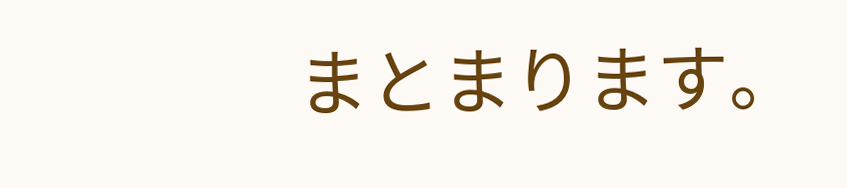まとまります。